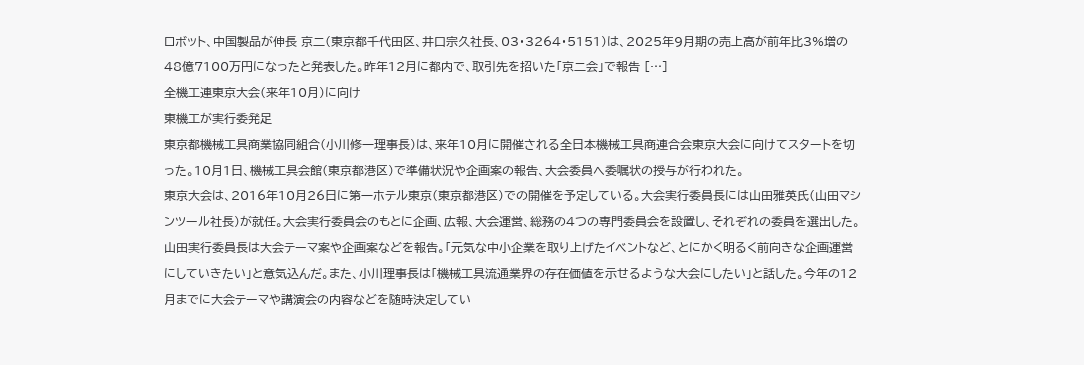ロボット、中国製品が伸長 京二(東京都千代田区、井口宗久社長、03・3264・5151)は、2025年9月期の売上高が前年比3%増の48億7100万円になったと発表した。昨年12月に都内で、取引先を招いた「京二会」で報告 […]
全機工連東京大会(来年10月)に向け
東機工が実行委発足
東京都機械工具商業協同組合(小川修一理事長)は、来年10月に開催される全日本機械工具商連合会東京大会に向けてスタートを切った。10月1日、機械工具会館(東京都港区)で準備状況や企画案の報告、大会委員へ委嘱状の授与が行われた。
東京大会は、2016年10月26日に第一ホテル東京(東京都港区)での開催を予定している。大会実行委員長には山田雅英氏(山田マシンツール社長)が就任。大会実行委員会のもとに企画、広報、大会運営、総務の4つの専門委員会を設置し、それぞれの委員を選出した。
山田実行委員長は大会テーマ案や企画案などを報告。「元気な中小企業を取り上げたイベントなど、とにかく明るく前向きな企画運営にしていきたい」と意気込んだ。また、小川理事長は「機械工具流通業界の存在価値を示せるような大会にしたい」と話した。今年の12月までに大会テーマや講演会の内容などを随時決定してい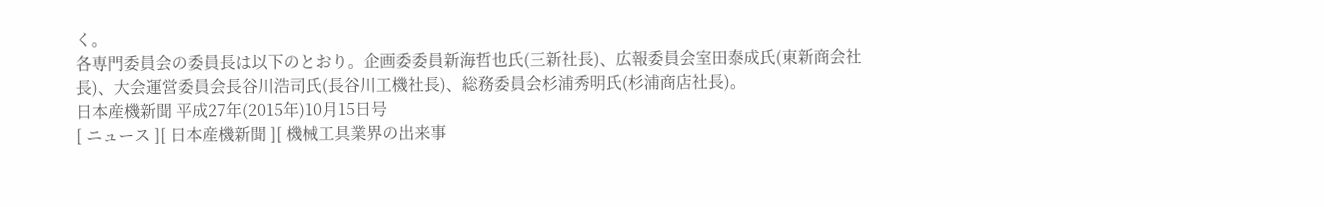く。
各専門委員会の委員長は以下のとおり。企画委委員新海哲也氏(三新社長)、広報委員会室田泰成氏(東新商会社長)、大会運営委員会長谷川浩司氏(長谷川工機社長)、総務委員会杉浦秀明氏(杉浦商店社長)。
日本産機新聞 平成27年(2015年)10月15日号
[ ニュース ][ 日本産機新聞 ][ 機械工具業界の出来事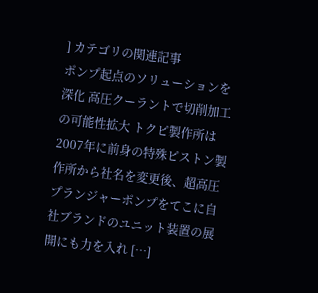] カテゴリの関連記事
ポンプ起点のソリューションを深化 高圧クーラントで切削加工の可能性拡大 トクピ製作所は2007年に前身の特殊ピストン製作所から社名を変更後、超高圧プランジャーポンプをてこに自社ブランドのユニット装置の展開にも力を入れ […]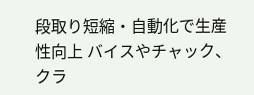段取り短縮・自動化で生産性向上 バイスやチャック、クラ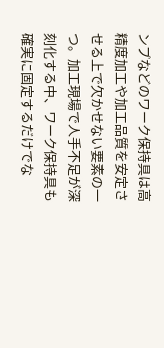ンプなどのワーク保持具は高精度加工や加工品質を安定させる上で欠かせない要素の一つ。加工現場で人手不足が深刻化する中、ワーク保持具も確実に固定するだけでな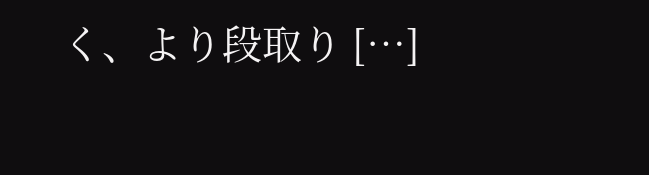く、より段取り […]